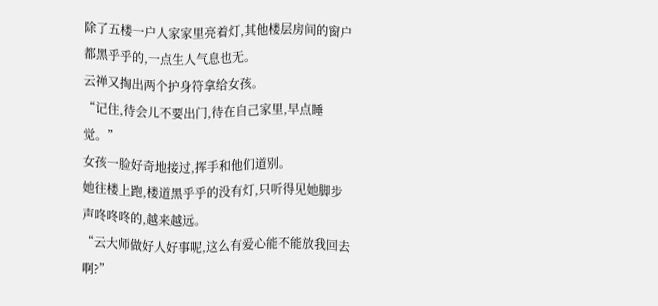除了五楼一户人家家里亮着灯,其他楼层房间的窗户都黑乎乎的,一点生人气息也无。
云禅又掏出两个护身符拿给女孩。
“记住,待会儿不要出门,待在自己家里,早点睡觉。”
女孩一脸好奇地接过,挥手和他们道别。
她往楼上跑,楼道黑乎乎的没有灯,只听得见她脚步声咚咚咚的,越来越远。
“云大师做好人好事呢,这么有爱心能不能放我回去啊?”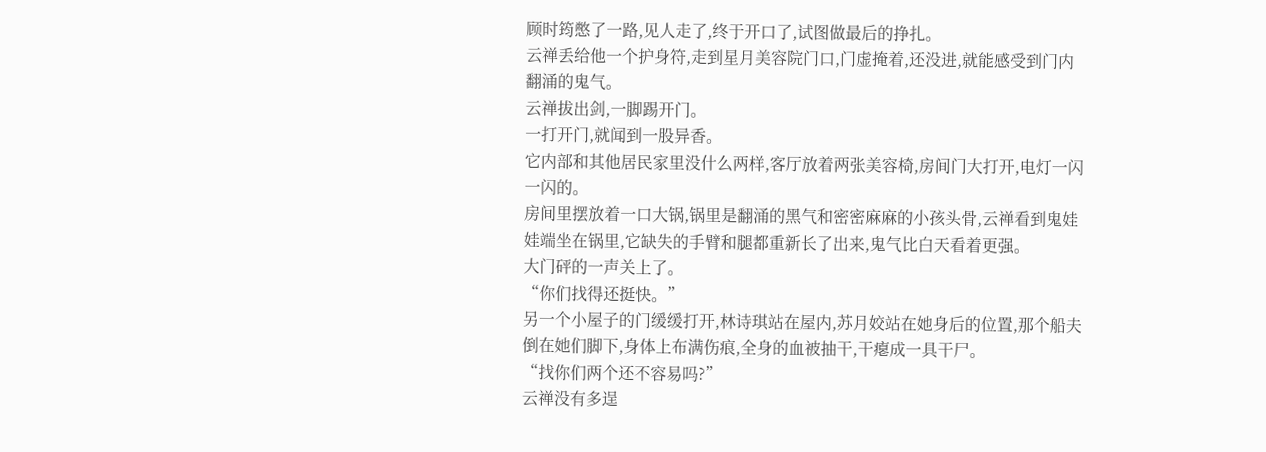顾时筠憋了一路,见人走了,终于开口了,试图做最后的挣扎。
云禅丢给他一个护身符,走到星月美容院门口,门虚掩着,还没进,就能感受到门内翻涌的鬼气。
云禅拔出剑,一脚踢开门。
一打开门,就闻到一股异香。
它内部和其他居民家里没什么两样,客厅放着两张美容椅,房间门大打开,电灯一闪一闪的。
房间里摆放着一口大锅,锅里是翻涌的黑气和密密麻麻的小孩头骨,云禅看到鬼娃娃端坐在锅里,它缺失的手臂和腿都重新长了出来,鬼气比白天看着更强。
大门砰的一声关上了。
“你们找得还挺快。”
另一个小屋子的门缓缓打开,林诗琪站在屋内,苏月姣站在她身后的位置,那个船夫倒在她们脚下,身体上布满伤痕,全身的血被抽干,干瘪成一具干尸。
“找你们两个还不容易吗?”
云禅没有多逞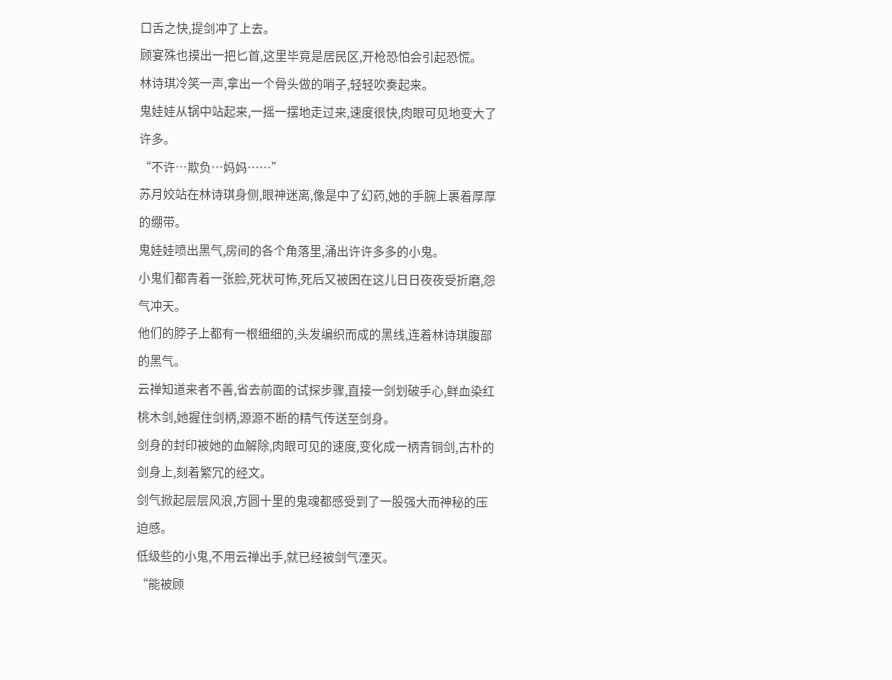口舌之快,提剑冲了上去。
顾宴殊也摸出一把匕首,这里毕竟是居民区,开枪恐怕会引起恐慌。
林诗琪冷笑一声,拿出一个骨头做的哨子,轻轻吹奏起来。
鬼娃娃从锅中站起来,一摇一摆地走过来,速度很快,肉眼可见地变大了许多。
“不许…欺负…妈妈……”
苏月姣站在林诗琪身侧,眼神迷离,像是中了幻药,她的手腕上裹着厚厚的绷带。
鬼娃娃喷出黑气,房间的各个角落里,涌出许许多多的小鬼。
小鬼们都青着一张脸,死状可怖,死后又被困在这儿日日夜夜受折磨,怨气冲天。
他们的脖子上都有一根细细的,头发编织而成的黑线,连着林诗琪腹部的黑气。
云禅知道来者不善,省去前面的试探步骤,直接一剑划破手心,鲜血染红桃木剑,她握住剑柄,源源不断的精气传送至剑身。
剑身的封印被她的血解除,肉眼可见的速度,变化成一柄青铜剑,古朴的剑身上,刻着繁冗的经文。
剑气掀起层层风浪,方圆十里的鬼魂都感受到了一股强大而神秘的压迫感。
低级些的小鬼,不用云禅出手,就已经被剑气湮灭。
“能被顾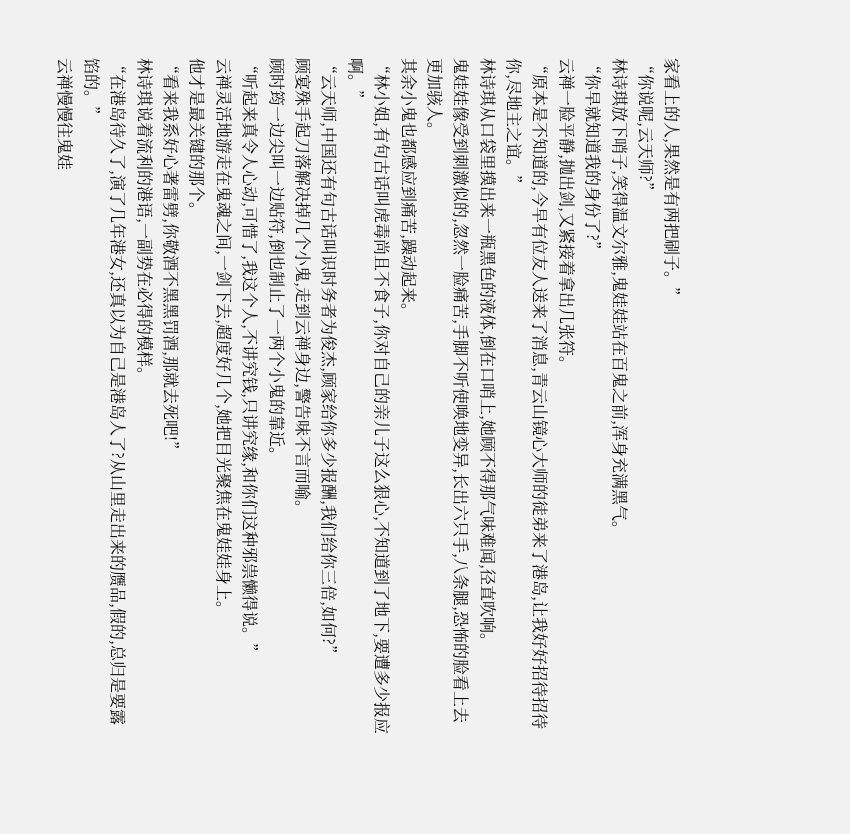家看上的人,果然是有两把刷子。”
“你说呢,云天师?”
林诗琪放下哨子,笑得温文尔雅,鬼娃娃站在百鬼之前,浑身充满黑气。
“你早就知道我的身份了?”
云禅一脸平静,抛出剑,又紧接着拿出几张符。
“原本是不知道的,今早有位友人送来了消息,青云山镜心大师的徒弟来了港岛,让我好好招待招待你,尽地主之谊。”
林诗琪从口袋里摸出来一瓶黑色的液体,倒在口哨上,她顾不得那气味难闻,径直吹响。
鬼娃娃像受到刺激似的,忽然一脸痛苦,手脚不听使唤地变异,长出六只手,八条腿,恐怖的脸看上去更加骇人。
其余小鬼也都感应到痛苦,躁动起来。
“林小姐,有句古话叫虎毒尚且不食子,你对自己的亲儿子这么狠心,不知道到了地下,要遭多少报应啊。”
“云天师,中国还有句古话叫识时务者为俊杰,顾家给你多少报酬,我们给你三倍,如何?”
顾宴殊手起刀落解决掉几个小鬼,走到云禅身边,警告味不言而喻。
顾时筠一边尖叫一边贴符,倒也制止了一两个小鬼的靠近。
“听起来真令人心动,可惜了,我这个人,不讲究钱,只讲究缘,和你们这种邪祟懒得说。”
云禅灵活地游走在鬼魂之间,一剑下去,超度好几个,她把目光聚焦在鬼娃娃身上。
他才是最关键的那个。
“看来我系好心著雷劈,你敬酒不黑黑罚酒,那就去死吧!”
林诗琪说着流利的港语,一副势在必得的模样。
“在港岛待久了,演了几年港女,还真以为自己是港岛人了?从山里走出来的赝品,假的,总归是要露馅的。”
云禅慢慢往鬼娃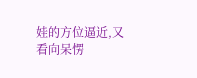娃的方位逼近,又看向呆愣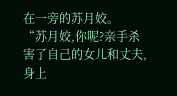在一旁的苏月姣。
“苏月姣,你呢?亲手杀害了自己的女儿和丈夫,身上